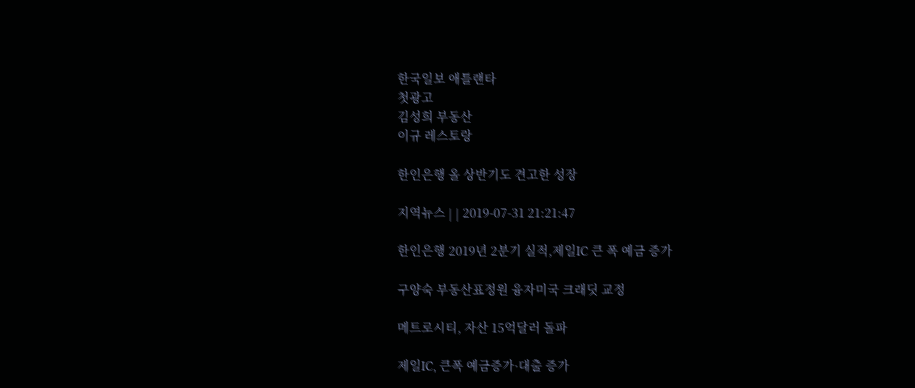한국일보 애틀랜타
첫광고
김성희 부동산
이규 레스토랑

한인은행 올 상반기도 견고한 성장

지역뉴스 | | 2019-07-31 21:21:47

한인은행 2019년 2분기 실적,제일IC 큰 폭 예금 증가

구양숙 부동산표정원 융자미국 크래딧 교정

메트로시티, 자산 15억달러 돌파

제일IC, 큰폭 예금증가·대출 증가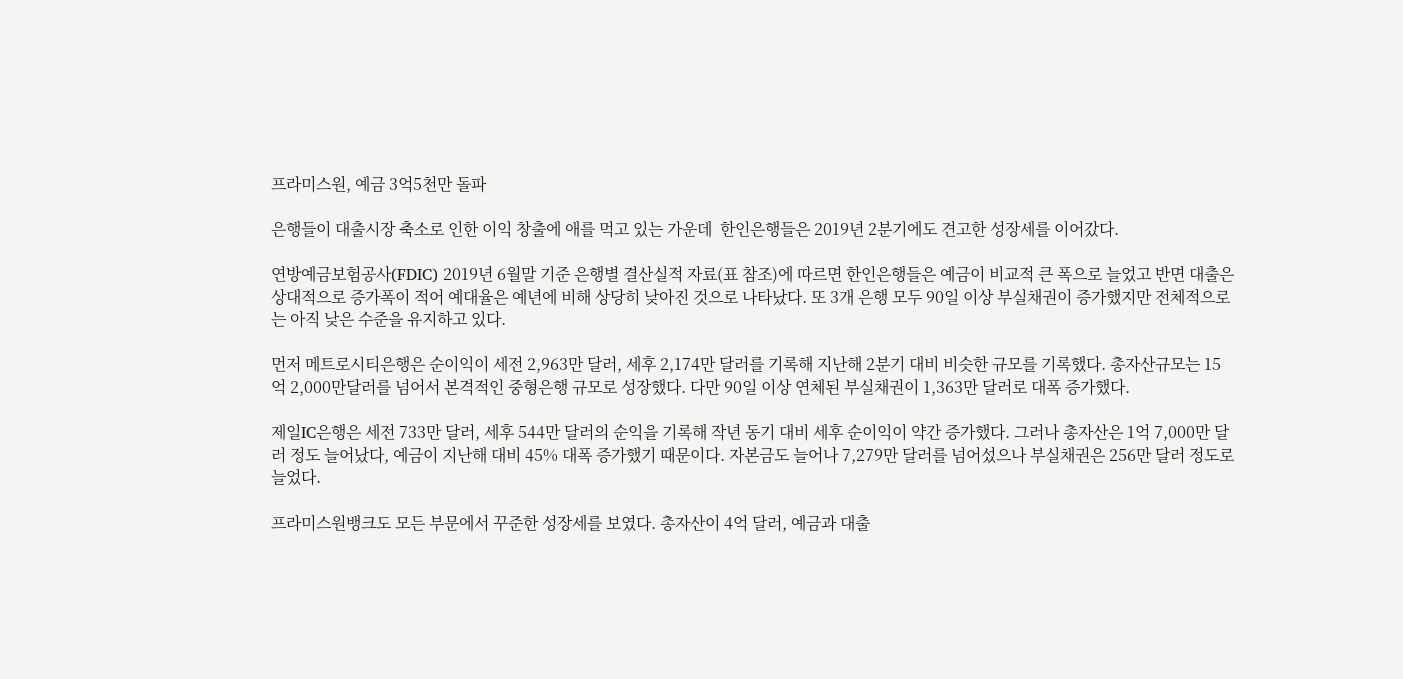프라미스원, 예금 3억5천만 돌파

은행들이 대출시장 축소로 인한 이익 창출에 애를 먹고 있는 가운데  한인은행들은 2019년 2분기에도 견고한 성장세를 이어갔다.

연방예금보험공사(FDIC) 2019년 6월말 기준 은행별 결산실적 자료(표 참조)에 따르면 한인은행들은 예금이 비교적 큰 폭으로 늘었고 반면 대출은 상대적으로 증가폭이 적어 예대율은 예년에 비해 상당히 낮아진 것으로 나타났다. 또 3개 은행 모두 90일 이상 부실채권이 증가했지만 전체적으로는 아직 낮은 수준을 유지하고 있다.

먼저 메트로시티은행은 순이익이 세전 2,963만 달러, 세후 2,174만 달러를 기록해 지난해 2분기 대비 비슷한 규모를 기록했다. 총자산규모는 15억 2,000만달러를 넘어서 본격적인 중형은행 규모로 성장했다. 다만 90일 이상 연체된 부실채권이 1,363만 달러로 대폭 증가했다.

제일IC은행은 세전 733만 달러, 세후 544만 달러의 순익을 기록해 작년 동기 대비 세후 순이익이 약간 증가했다. 그러나 총자산은 1억 7,000만 달러 정도 늘어났다, 예금이 지난해 대비 45% 대폭 증가했기 때문이다. 자본금도 늘어나 7,279만 달러를 넘어섰으나 부실채권은 256만 달러 정도로 늘었다.

프라미스원뱅크도 모든 부문에서 꾸준한 성장세를 보였다. 총자산이 4억 달러, 예금과 대출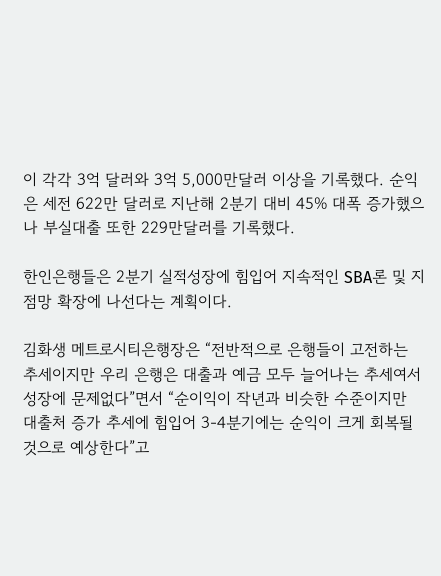이 각각 3억 달러와 3억 5,000만달러 이상을 기록했다. 순익은 세전 622만 달러로 지난해 2분기 대비 45% 대폭 증가했으나 부실대출 또한 229만달러를 기록했다.

한인은행들은 2분기 실적성장에 힘입어 지속적인 SBA론 및 지점망 확장에 나선다는 계획이다.

김화생 메트로시티은행장은 “전반적으로 은행들이 고전하는 추세이지만 우리 은행은 대출과 예금 모두 늘어나는 추세여서 성장에 문제없다”면서 “순이익이 작년과 비슷한 수준이지만 대출처 증가 추세에 힘입어 3-4분기에는 순익이 크게 회복될 것으로 예상한다”고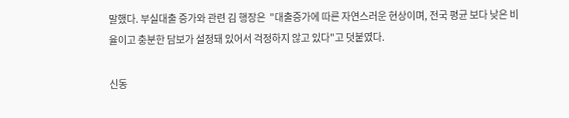말했다. 부실대출 증가와 관련 김 행장은  "대출증가에 따른 자연스러운 현상이며, 전국 평균 보다 낮은 비율이고 충분한 담보가 설정돼 있어서 걱정하지 않고 있다"고 덧붙였다.

신동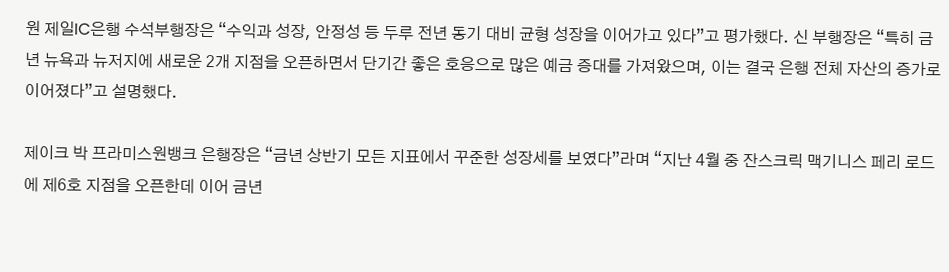원 제일IC은행 수석부행장은 “수익과 성장, 안정성 등 두루 전년 동기 대비 균형 성장을 이어가고 있다”고 평가했다. 신 부행장은 “특히 금년 뉴욕과 뉴저지에 새로운 2개 지점을 오픈하면서 단기간 좋은 호응으로 많은 예금 증대를 가져왔으며, 이는 결국 은행 전체 자산의 증가로 이어졌다”고 설명했다.

제이크 박 프라미스원뱅크 은행장은 “금년 상반기 모든 지표에서 꾸준한 성장세를 보였다”라며 “지난 4월 중 잔스크릭 맥기니스 페리 로드에 제6호 지점을 오픈한데 이어 금년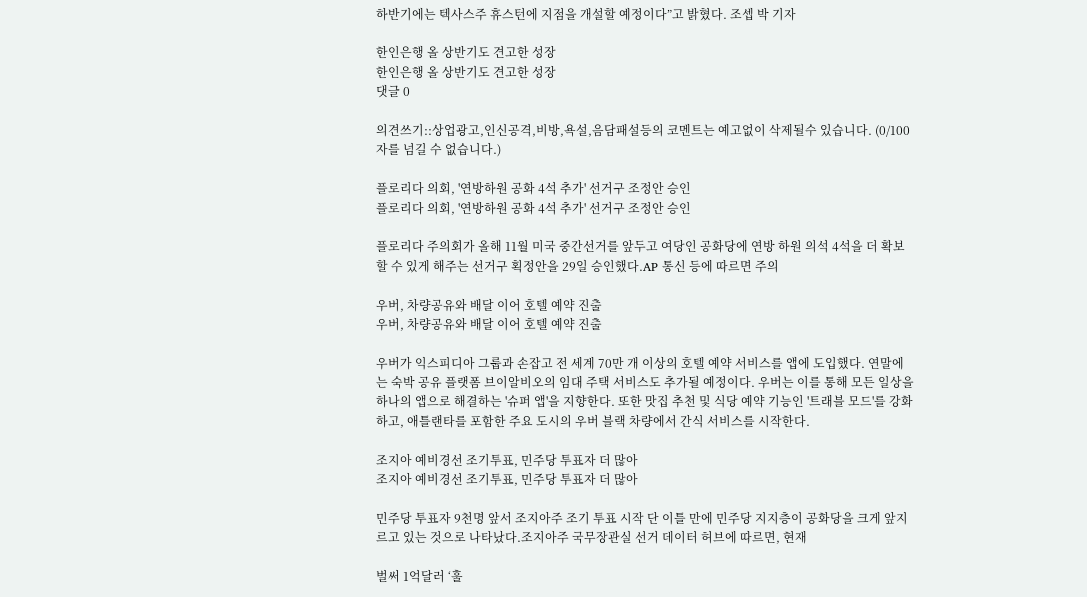하반기에는 텍사스주 휴스턴에 지점을 개설할 예정이다”고 밝혔다. 조셉 박 기자

한인은행 올 상반기도 견고한 성장
한인은행 올 상반기도 견고한 성장
댓글 0

의견쓰기::상업광고,인신공격,비방,욕설,음담패설등의 코멘트는 예고없이 삭제될수 있습니다. (0/100자를 넘길 수 없습니다.)

플로리다 의회, '연방하원 공화 4석 추가' 선거구 조정안 승인
플로리다 의회, '연방하원 공화 4석 추가' 선거구 조정안 승인

플로리다 주의회가 올해 11월 미국 중간선거를 앞두고 여당인 공화당에 연방 하원 의석 4석을 더 확보할 수 있게 해주는 선거구 획정안을 29일 승인했다.AP 통신 등에 따르면 주의

우버, 차량공유와 배달 이어 호텔 예약 진출
우버, 차량공유와 배달 이어 호텔 예약 진출

우버가 익스피디아 그룹과 손잡고 전 세계 70만 개 이상의 호텔 예약 서비스를 앱에 도입했다. 연말에는 숙박 공유 플랫폼 브이알비오의 임대 주택 서비스도 추가될 예정이다. 우버는 이를 통해 모든 일상을 하나의 앱으로 해결하는 '슈퍼 앱'을 지향한다. 또한 맛집 추천 및 식당 예약 기능인 '트래블 모드'를 강화하고, 애틀랜타를 포함한 주요 도시의 우버 블랙 차량에서 간식 서비스를 시작한다.

조지아 예비경선 조기투표, 민주당 투표자 더 많아
조지아 예비경선 조기투표, 민주당 투표자 더 많아

민주당 투표자 9천명 앞서 조지아주 조기 투표 시작 단 이틀 만에 민주당 지지층이 공화당을 크게 앞지르고 있는 것으로 나타났다.조지아주 국무장관실 선거 데이터 허브에 따르면, 현재

벌써 1억달러 ‘훌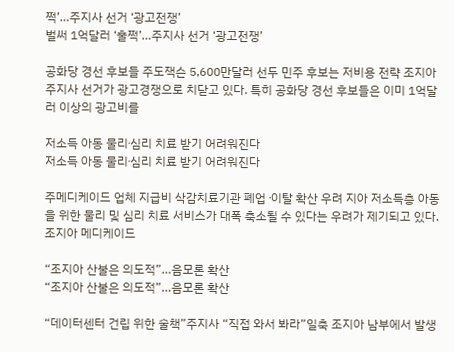쩍’…주지사 선거 ‘광고전쟁’
벌써 1억달러 ‘훌쩍’…주지사 선거 ‘광고전쟁’

공화당 경선 후보들 주도잭슨 5,600만달러 선두 민주 후보는 저비용 전략 조지아 주지사 선거가 광고경쟁으로 치닫고 있다. 특히 공화당 경선 후보들은 이미 1억달러 이상의 광고비를

저소득 아동 물리∙심리 치료 받기 어려워진다
저소득 아동 물리∙심리 치료 받기 어려워진다

주메디케이드 업체 지급비 삭감치료기관 폐업 ∙이탈 확산 우려 지아 저소득층 아동을 위한 물리 및 심리 치료 서비스가 대폭 축소될 수 있다는 우려가 제기되고 있다. 조지아 메디케이드

“조지아 산불은 의도적”…음모론 확산
“조지아 산불은 의도적”…음모론 확산

“데이터센터 건립 위한 술책”주지사 “직접 와서 봐라”일축 조지아 남부에서 발생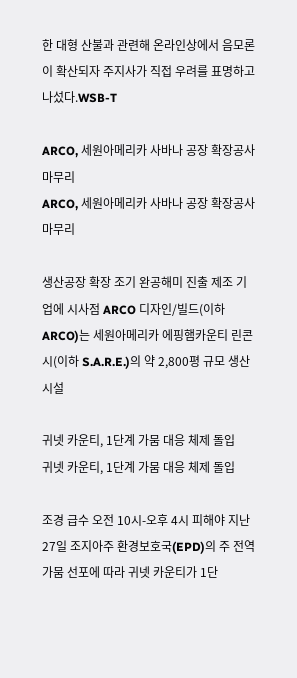한 대형 산불과 관련해 온라인상에서 음모론이 확산되자 주지사가 직접 우려를 표명하고 나섰다.WSB-T

ARCO, 세원아메리카 사바나 공장 확장공사 마무리
ARCO, 세원아메리카 사바나 공장 확장공사 마무리

생산공장 확장 조기 완공해미 진출 제조 기업에 시사점 ARCO 디자인/빌드(이하 ARCO)는 세원아메리카 에핑햄카운티 린콘시(이하 S.A.R.E.)의 약 2,800평 규모 생산시설

귀넷 카운티, 1단계 가뭄 대응 체제 돌입
귀넷 카운티, 1단계 가뭄 대응 체제 돌입

조경 급수 오전 10시-오후 4시 피해야 지난 27일 조지아주 환경보호국(EPD)의 주 전역 가뭄 선포에 따라 귀넷 카운티가 1단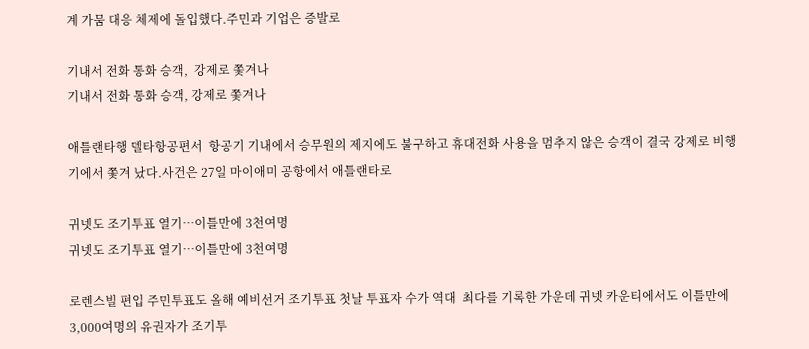계 가뭄 대응 체제에 돌입했다.주민과 기업은 증발로

기내서 전화 통화 승객,  강제로 쫓겨나
기내서 전화 통화 승객, 강제로 쫓겨나

애틀랜타행 델타항공편서  항공기 기내에서 승무원의 제지에도 불구하고 휴대전화 사용을 멈추지 않은 승객이 결국 강제로 비행기에서 쫓겨 났다.사건은 27일 마이애미 공항에서 애틀랜타로

귀넷도 조기투표 열기…이틀만에 3천여명
귀넷도 조기투표 열기…이틀만에 3천여명

로렌스빌 편입 주민투표도 올해 예비선거 조기투표 첫날 투표자 수가 역대  최다를 기록한 가운데 귀넷 카운티에서도 이틀만에 3,000여명의 유권자가 조기투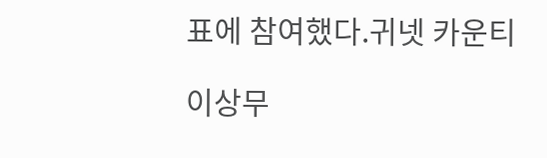표에 참여했다.귀넷 카운티

이상무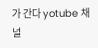가 간다 yotube 채널